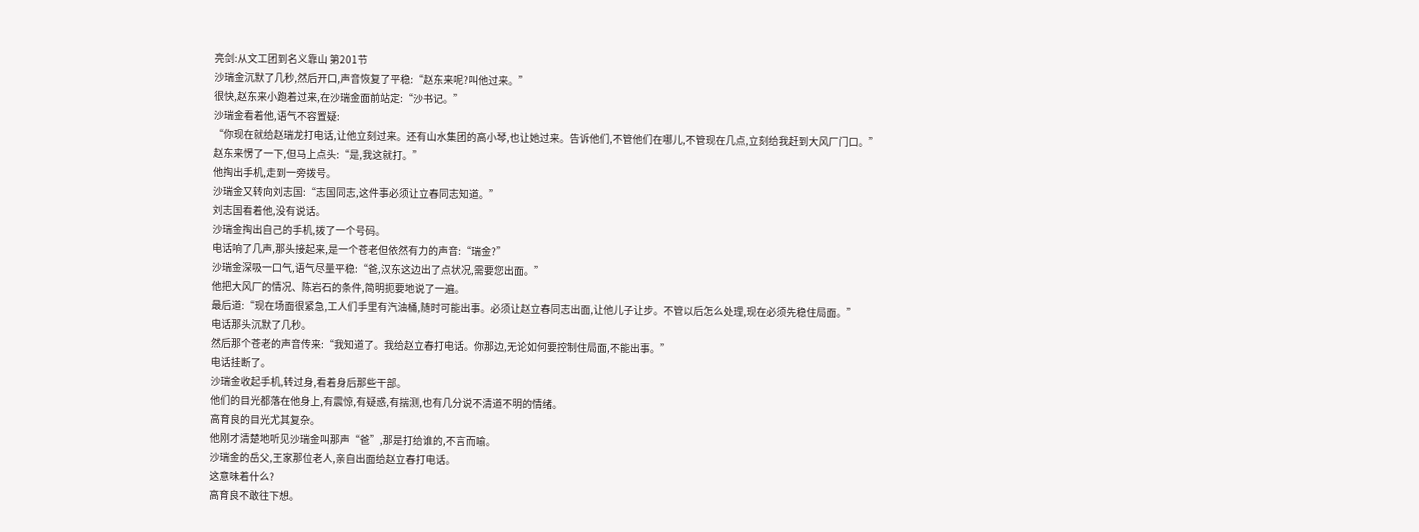亮剑:从文工团到名义靠山 第201节
沙瑞金沉默了几秒,然后开口,声音恢复了平稳:“赵东来呢?叫他过来。”
很快,赵东来小跑着过来,在沙瑞金面前站定:“沙书记。”
沙瑞金看着他,语气不容置疑:
“你现在就给赵瑞龙打电话,让他立刻过来。还有山水集团的高小琴,也让她过来。告诉他们,不管他们在哪儿,不管现在几点,立刻给我赶到大风厂门口。”
赵东来愣了一下,但马上点头:“是,我这就打。”
他掏出手机,走到一旁拨号。
沙瑞金又转向刘志国:“志国同志,这件事必须让立春同志知道。”
刘志国看着他,没有说话。
沙瑞金掏出自己的手机,拨了一个号码。
电话响了几声,那头接起来,是一个苍老但依然有力的声音:“瑞金?”
沙瑞金深吸一口气,语气尽量平稳:“爸,汉东这边出了点状况,需要您出面。”
他把大风厂的情况、陈岩石的条件,简明扼要地说了一遍。
最后道:“现在场面很紧急,工人们手里有汽油桶,随时可能出事。必须让赵立春同志出面,让他儿子让步。不管以后怎么处理,现在必须先稳住局面。”
电话那头沉默了几秒。
然后那个苍老的声音传来:“我知道了。我给赵立春打电话。你那边,无论如何要控制住局面,不能出事。”
电话挂断了。
沙瑞金收起手机,转过身,看着身后那些干部。
他们的目光都落在他身上,有震惊,有疑惑,有揣测,也有几分说不清道不明的情绪。
高育良的目光尤其复杂。
他刚才清楚地听见沙瑞金叫那声“爸”,那是打给谁的,不言而喻。
沙瑞金的岳父,王家那位老人,亲自出面给赵立春打电话。
这意味着什么?
高育良不敢往下想。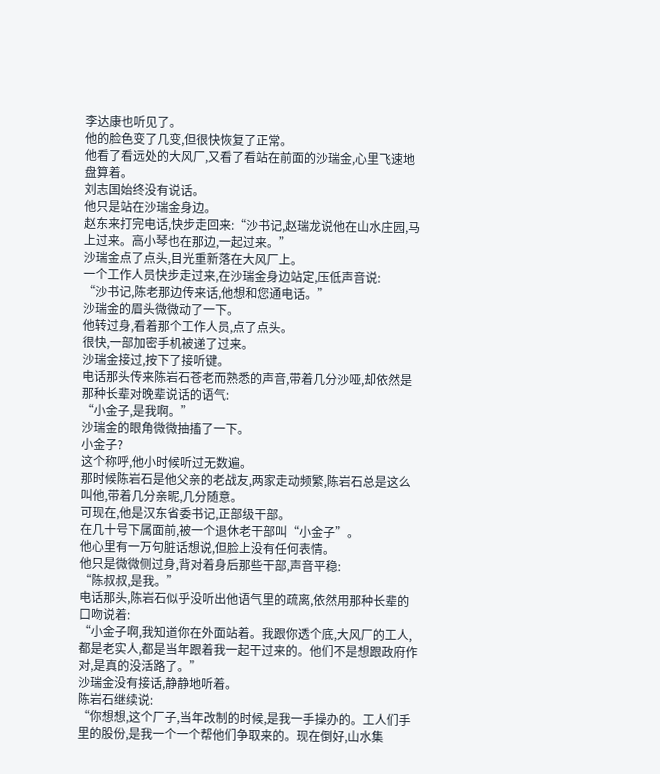李达康也听见了。
他的脸色变了几变,但很快恢复了正常。
他看了看远处的大风厂,又看了看站在前面的沙瑞金,心里飞速地盘算着。
刘志国始终没有说话。
他只是站在沙瑞金身边。
赵东来打完电话,快步走回来:“沙书记,赵瑞龙说他在山水庄园,马上过来。高小琴也在那边,一起过来。”
沙瑞金点了点头,目光重新落在大风厂上。
一个工作人员快步走过来,在沙瑞金身边站定,压低声音说:
“沙书记,陈老那边传来话,他想和您通电话。”
沙瑞金的眉头微微动了一下。
他转过身,看着那个工作人员,点了点头。
很快,一部加密手机被递了过来。
沙瑞金接过,按下了接听键。
电话那头传来陈岩石苍老而熟悉的声音,带着几分沙哑,却依然是那种长辈对晚辈说话的语气:
“小金子,是我啊。”
沙瑞金的眼角微微抽搐了一下。
小金子?
这个称呼,他小时候听过无数遍。
那时候陈岩石是他父亲的老战友,两家走动频繁,陈岩石总是这么叫他,带着几分亲昵,几分随意。
可现在,他是汉东省委书记,正部级干部。
在几十号下属面前,被一个退休老干部叫“小金子”。
他心里有一万句脏话想说,但脸上没有任何表情。
他只是微微侧过身,背对着身后那些干部,声音平稳:
“陈叔叔,是我。”
电话那头,陈岩石似乎没听出他语气里的疏离,依然用那种长辈的口吻说着:
“小金子啊,我知道你在外面站着。我跟你透个底,大风厂的工人,都是老实人,都是当年跟着我一起干过来的。他们不是想跟政府作对,是真的没活路了。”
沙瑞金没有接话,静静地听着。
陈岩石继续说:
“你想想,这个厂子,当年改制的时候,是我一手操办的。工人们手里的股份,是我一个一个帮他们争取来的。现在倒好,山水集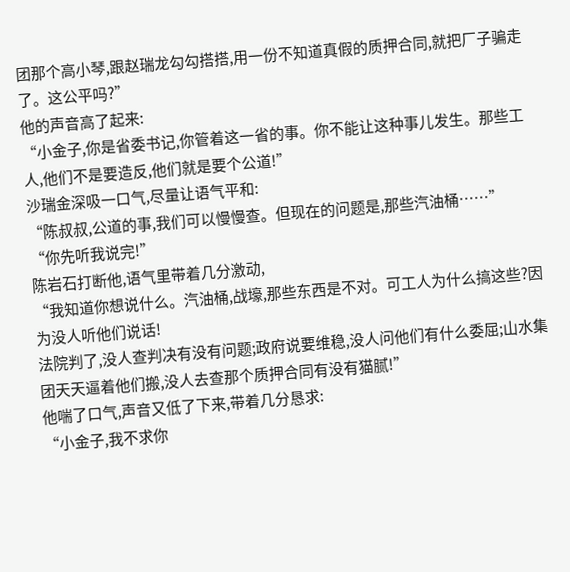团那个高小琴,跟赵瑞龙勾勾搭搭,用一份不知道真假的质押合同,就把厂子骗走了。这公平吗?”
他的声音高了起来:
“小金子,你是省委书记,你管着这一省的事。你不能让这种事儿发生。那些工人,他们不是要造反,他们就是要个公道!”
沙瑞金深吸一口气,尽量让语气平和:
“陈叔叔,公道的事,我们可以慢慢查。但现在的问题是,那些汽油桶……”
“你先听我说完!”
陈岩石打断他,语气里带着几分激动,
“我知道你想说什么。汽油桶,战壕,那些东西是不对。可工人为什么搞这些?因为没人听他们说话!
法院判了,没人查判决有没有问题;政府说要维稳,没人问他们有什么委屈;山水集团天天逼着他们搬,没人去查那个质押合同有没有猫腻!”
他喘了口气,声音又低了下来,带着几分恳求:
“小金子,我不求你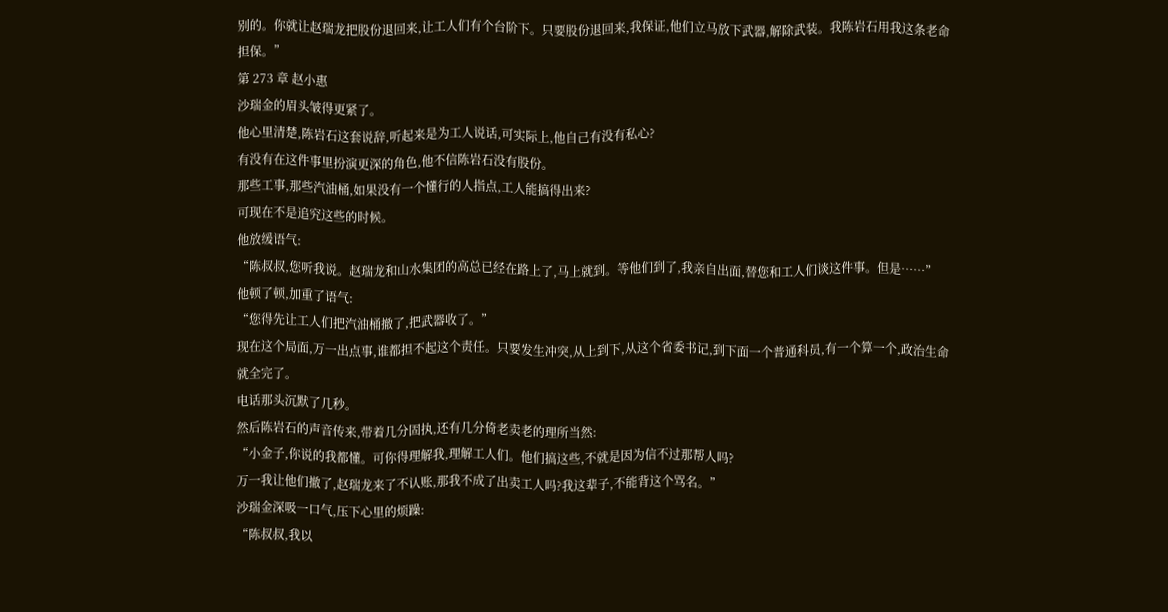别的。你就让赵瑞龙把股份退回来,让工人们有个台阶下。只要股份退回来,我保证,他们立马放下武器,解除武装。我陈岩石用我这条老命担保。”
第 273 章 赵小惠
沙瑞金的眉头皱得更紧了。
他心里清楚,陈岩石这套说辞,听起来是为工人说话,可实际上,他自己有没有私心?
有没有在这件事里扮演更深的角色,他不信陈岩石没有股份。
那些工事,那些汽油桶,如果没有一个懂行的人指点,工人能搞得出来?
可现在不是追究这些的时候。
他放缓语气:
“陈叔叔,您听我说。赵瑞龙和山水集团的高总已经在路上了,马上就到。等他们到了,我亲自出面,替您和工人们谈这件事。但是……”
他顿了顿,加重了语气:
“您得先让工人们把汽油桶撤了,把武器收了。”
现在这个局面,万一出点事,谁都担不起这个责任。只要发生冲突,从上到下,从这个省委书记,到下面一个普通科员,有一个算一个,政治生命就全完了。
电话那头沉默了几秒。
然后陈岩石的声音传来,带着几分固执,还有几分倚老卖老的理所当然:
“小金子,你说的我都懂。可你得理解我,理解工人们。他们搞这些,不就是因为信不过那帮人吗?
万一我让他们撤了,赵瑞龙来了不认账,那我不成了出卖工人吗?我这辈子,不能背这个骂名。”
沙瑞金深吸一口气,压下心里的烦躁:
“陈叔叔,我以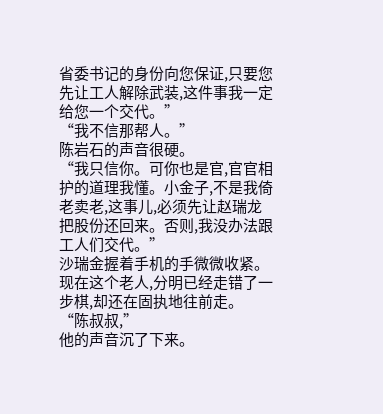省委书记的身份向您保证,只要您先让工人解除武装,这件事我一定给您一个交代。”
“我不信那帮人。”
陈岩石的声音很硬。
“我只信你。可你也是官,官官相护的道理我懂。小金子,不是我倚老卖老,这事儿,必须先让赵瑞龙把股份还回来。否则,我没办法跟工人们交代。”
沙瑞金握着手机的手微微收紧。
现在这个老人,分明已经走错了一步棋,却还在固执地往前走。
“陈叔叔,”
他的声音沉了下来。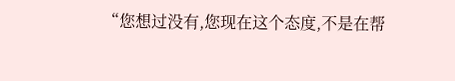“您想过没有,您现在这个态度,不是在帮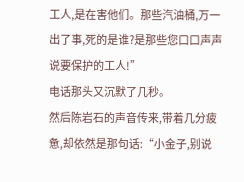工人,是在害他们。那些汽油桶,万一出了事,死的是谁?是那些您口口声声说要保护的工人!”
电话那头又沉默了几秒。
然后陈岩石的声音传来,带着几分疲惫,却依然是那句话:“小金子,别说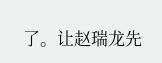了。让赵瑞龙先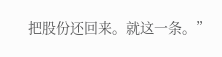把股份还回来。就这一条。”